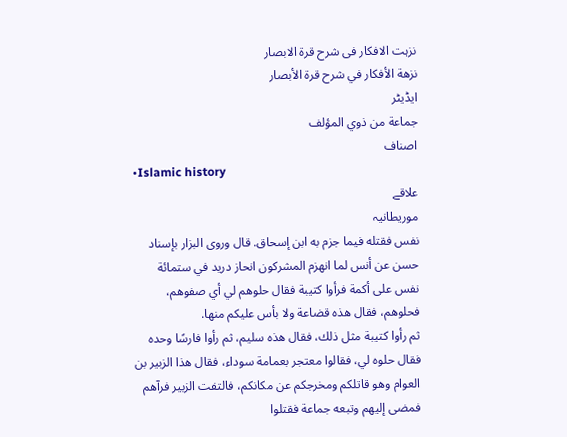نزہت الافکار فی شرح قرۃ الابصار
نزهة الأفكار في شرح قرة الأبصار
ایڈیٹر
جماعة من ذوي المؤلف
اصناف
•Islamic history
علاقے
موریطانیہ
نفس فقتله فيما جزم به ابن إسحاق. قال وروى البزار بإسناد حسن عن أنس لما انهزم المشركون انحاز دريد في ستمائة نفس على أكمة فرأوا كتيبة فقال حلوهم لي أي صفوهم، فحلوهم، فقال هذه قضاعة ولا بأس عليكم منها.
ثم رأوا كتيبة مثل ذلك، فقال هذه سليم، ثم رأوا فارسًا وحده فقال حلوه لي، فقالوا معتجر بعمامة سوداء، فقال هذا الزبير بن العوام وهو قاتلكم ومخرجكم عن مكانكم، فالتفت الزبير فرآهم فمضى إليهم وتبعه جماعة فقتلوا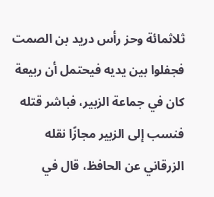ثلاثمائة وحز رأس دريد بن الصمت فجفلوا بين يديه فيحتمل أن ربيعة كان في جماعة الزبير، فباشر قتله فنسب إلى الزبير مجازًا نقله الزرقاني عن الحافظ، قال في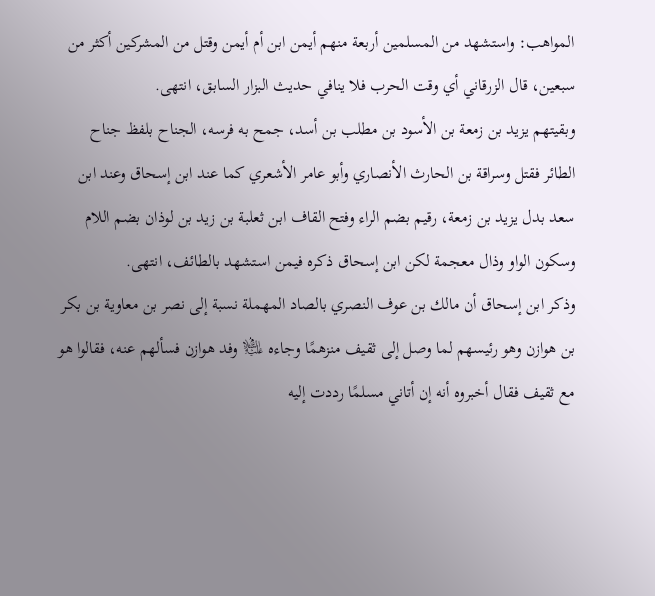المواهب: واستشهد من المسلمين أربعة منهم أيمن ابن أم أيمن وقتل من المشركين أكثر من سبعين، قال الزرقاني أي وقت الحرب فلا ينافي حديث البزار السابق، انتهى.
وبقيتهم يزيد بن زمعة بن الأسود بن مطلب بن أسد، جمح به فرسه، الجناح بلفظ جناح الطائر فقتل وسراقة بن الحارث الأنصاري وأبو عامر الأشعري كما عند ابن إسحاق وعند ابن سعد بدل يزيد بن زمعة، رقيم بضم الراء وفتح القاف ابن ثعلبة بن زيد بن لوذان بضم اللام وسكون الواو وذال معجمة لكن ابن إسحاق ذكره فيمن استشهد بالطائف، انتهى.
وذكر ابن إسحاق أن مالك بن عوف النصري بالصاد المهملة نسبة إلى نصر بن معاوية بن بكر بن هوازن وهو رئيسهم لما وصل إلى ثقيف منزهمًا وجاءه ﵇ وفد هوازن فسألهم عنه، فقالوا هو مع ثقيف فقال أخبروه أنه إن أتاني مسلمًا رددت إليه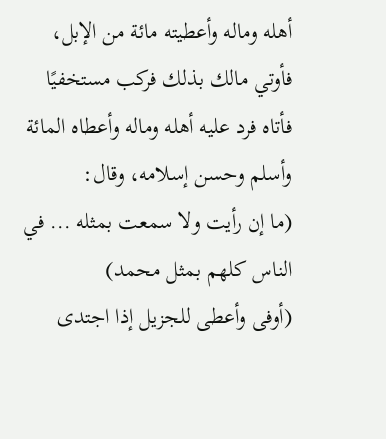أهله وماله وأعطيته مائة من الإبل، فأوتي مالك بذلك فركب مستخفيًا فأتاه فرد عليه أهله وماله وأعطاه المائة وأسلم وحسن إسلامه، وقال:
(ما إن رأيت ولا سمعت بمثله ... في الناس كلهم بمثل محمد)
(أوفى وأعطى للجزيل إذا اجتدى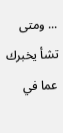... ومتى تشأ يخبرك عما في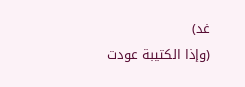غد)
(وإذا الكتيبة عودت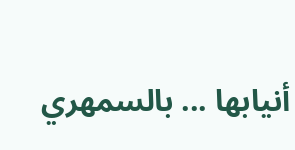أنيابها ... بالسمهري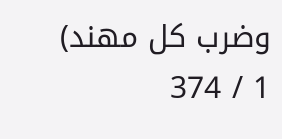وضرب كل مهند)
1 / 374